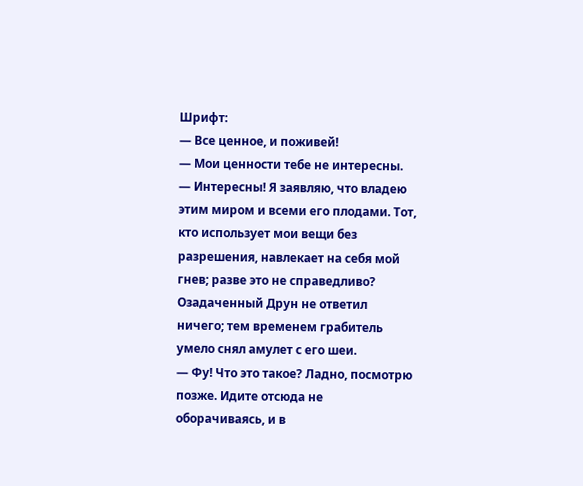Шрифт:
— Все ценное, и поживей!
— Мои ценности тебе не интересны.
— Интересны! Я заявляю, что владею этим миром и всеми его плодами. Тот, кто использует мои вещи без разрешения, навлекает на себя мой гнев; разве это не справедливо?
Озадаченный Друн не ответил ничего; тем временем грабитель умело снял амулет с его шеи.
— Фу! Что это такое? Ладно, посмотрю позже. Идите отсюда не оборачиваясь, и в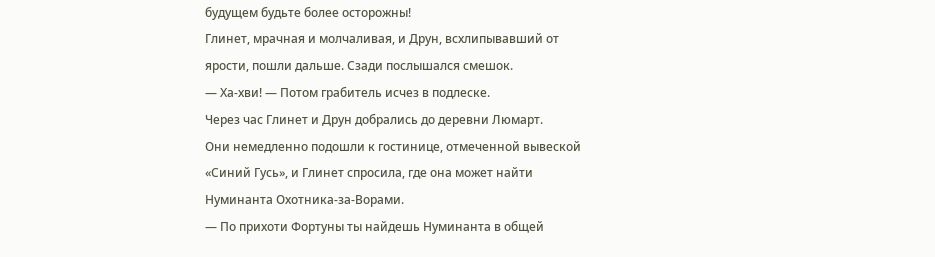будущем будьте более осторожны!
Глинет, мрачная и молчаливая, и Друн, всхлипывавший от ярости, пошли дальше. Сзади послышался смешок.
— Ха-хви! — Потом грабитель исчез в подлеске.
Через час Глинет и Друн добрались до деревни Люмарт.
Они немедленно подошли к гостинице, отмеченной вывеской «Синий Гусь», и Глинет спросила, где она может найти Нуминанта Охотника-за-Ворами.
— По прихоти Фортуны ты найдешь Нуминанта в общей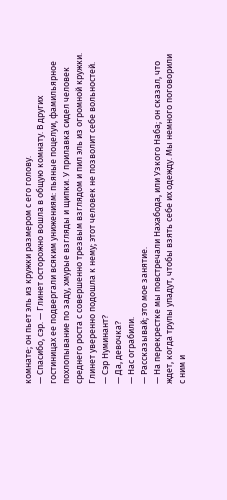комнате; он пьет эль из кружки размером с его голову.
— Спасибо, сэр. — Глинет осторожно вошла в общую комнату. В других гостиницах ее подвергали всяким унижениям: пьяные поцелуи, фамильярное похлопывание по заду, хмурые взгляды и щипки. У прилавка сидел человек среднего роста с совершенно трезвым взглядом и пил эль из огромной кружки.
Глинет уверенно подошла к нему; этот человек не позволит себе вольностей.
— Сэр Нуминант?
— Да, девочка?
— Нас ограбили.
— Рассказывай; это мое занятие.
— На перекрестке мы повстречали Нахабода, или Узкого Наба; он сказал, что ждет, когда трупы упадут, чтобы взять себе их одежду. Мы немного поговорили с ним и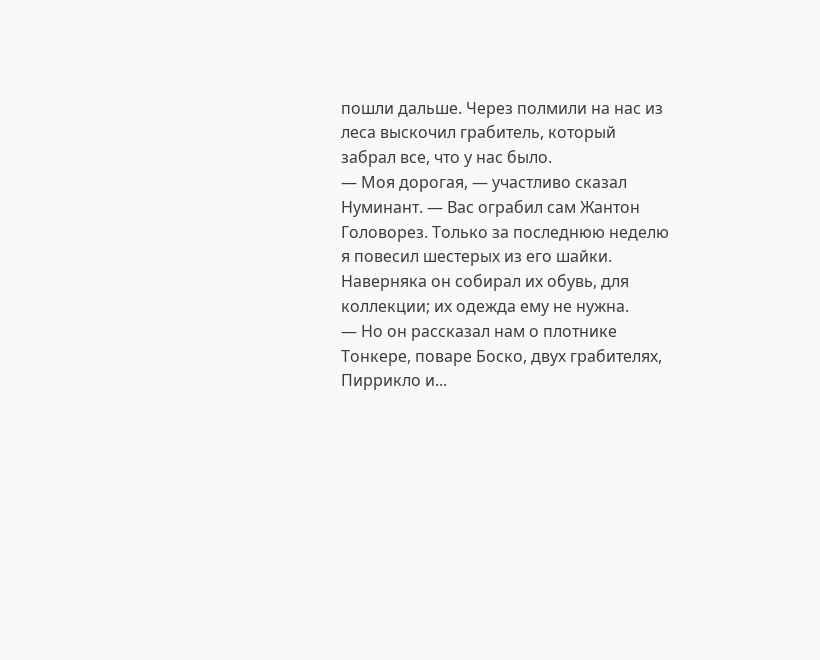пошли дальше. Через полмили на нас из леса выскочил грабитель, который забрал все, что у нас было.
— Моя дорогая, — участливо сказал Нуминант. — Вас ограбил сам Жантон Головорез. Только за последнюю неделю я повесил шестерых из его шайки. Наверняка он собирал их обувь, для коллекции; их одежда ему не нужна.
— Но он рассказал нам о плотнике Тонкере, поваре Боско, двух грабителях, Пиррикло и...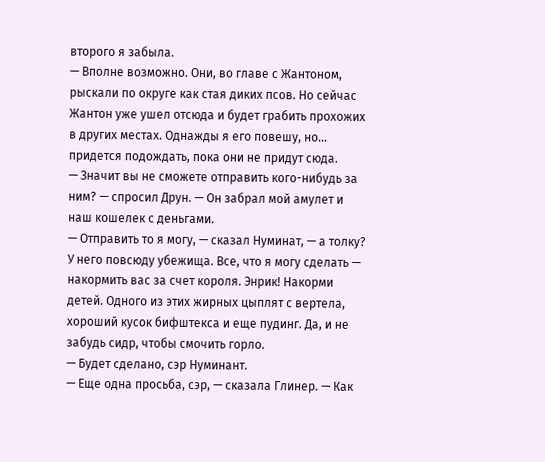второго я забыла.
— Вполне возможно. Они, во главе с Жантоном, рыскали по округе как стая диких псов. Но сейчас Жантон уже ушел отсюда и будет грабить прохожих в других местах. Однажды я его повешу, но... придется подождать, пока они не придут сюда.
— Значит вы не сможете отправить кого-нибудь за ним? — спросил Друн. — Он забрал мой амулет и наш кошелек с деньгами.
— Отправить то я могу, — сказал Нуминат, — а толку? У него повсюду убежища. Все, что я могу сделать — накормить вас за счет короля. Энрик! Накорми детей. Одного из этих жирных цыплят с вертела, хороший кусок бифштекса и еще пудинг. Да, и не забудь сидр, чтобы смочить горло.
— Будет сделано, сэр Нуминант.
— Еще одна просьба, сэр, — сказала Глинер. — Как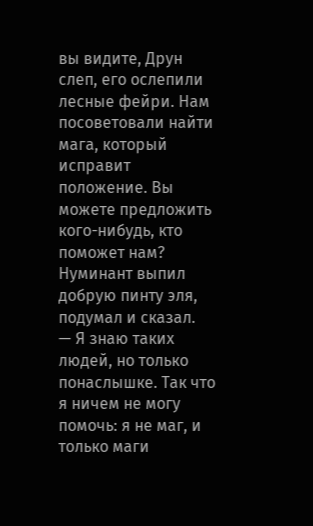вы видите, Друн слеп, его ослепили лесные фейри. Нам посоветовали найти мага, который исправит положение. Вы можете предложить кого-нибудь, кто поможет нам?
Нуминант выпил добрую пинту эля, подумал и сказал.
— Я знаю таких людей, но только понаслышке. Так что я ничем не могу помочь: я не маг, и только маги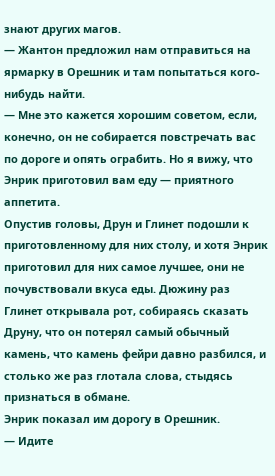знают других магов.
— Жантон предложил нам отправиться на ярмарку в Орешник и там попытаться кого-нибудь найти.
— Мне это кажется хорошим советом, если, конечно, он не собирается повстречать вас по дороге и опять ограбить. Но я вижу, что Энрик приготовил вам еду — приятного аппетита.
Опустив головы, Друн и Глинет подошли к приготовленному для них столу, и хотя Энрик приготовил для них самое лучшее, они не почувствовали вкуса еды. Дюжину раз Глинет открывала рот, собираясь сказать Друну, что он потерял самый обычный камень, что камень фейри давно разбился, и столько же раз глотала слова, стыдясь признаться в обмане.
Энрик показал им дорогу в Орешник.
— Идите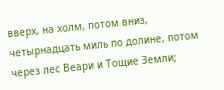вверх, на холм, потом вниз, четырнадцать миль по долине, потом через лес Веари и Тощие Земли;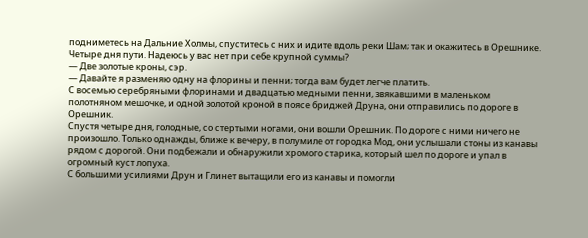подниметесь на Дальние Холмы, спуститесь с них и идите вдоль реки Шам; так и окажитесь в Орешнике. Четыре дня пути. Надеюсь у вас нет при себе крупной суммы?
— Две золотые кроны, сэр.
— Давайте я разменяю одну на флорины и пенни; тогда вам будет легче платить.
С восемью серебряными флоринами и двадцатью медными пенни, звякавшими в маленьком полотняном мешочке, и одной золотой кроной в поясе бриджей Друна, они отправились по дороге в Орешник.
Спустя четыре дня, голодные, со стертыми ногами, они вошли Орешник. По дороге с ними ничего не произошло. Только однажды, ближе к вечеру, в полумиле от городка Мод, они услышали стоны из канавы рядом с дорогой. Они подбежали и обнаружили хромого старика, который шел по дороге и упал в огромный куст лопуха.
С большими усилиями Друн и Глинет вытащили его из канавы и помогли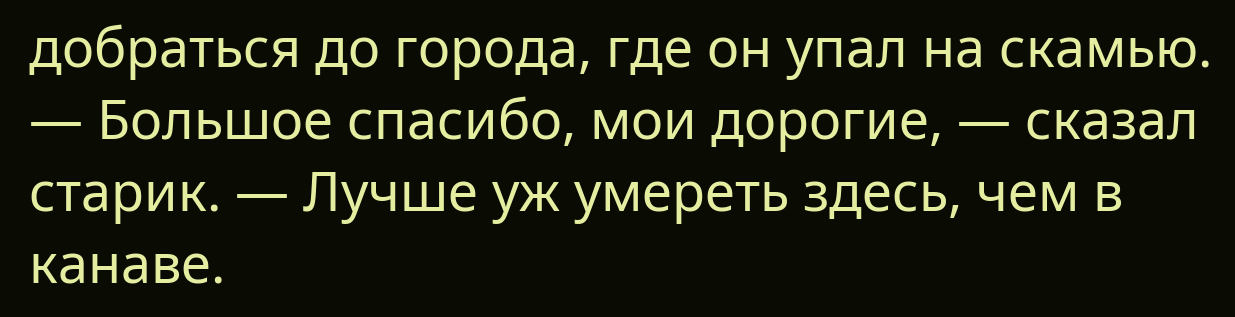добраться до города, где он упал на скамью.
— Большое спасибо, мои дорогие, — сказал старик. — Лучше уж умереть здесь, чем в канаве.